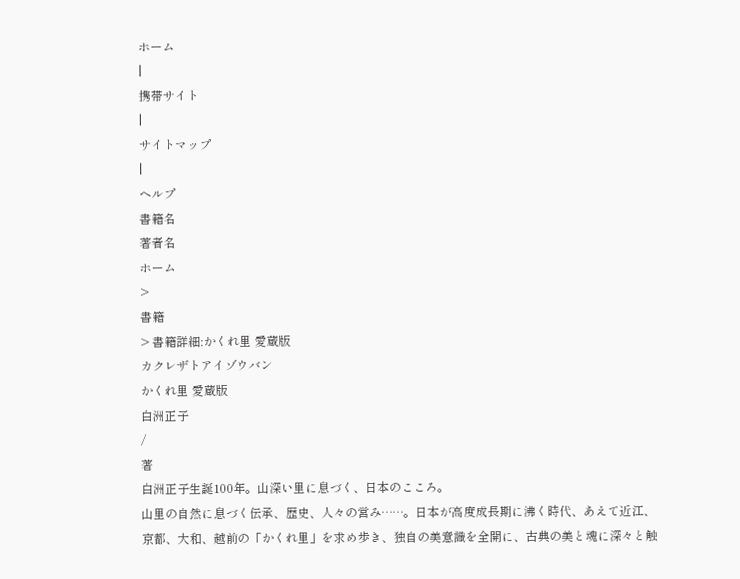ホーム
|
携帯サイト
|
サイトマップ
|
ヘルプ
書籍名
著者名
ホーム
>
書籍
> 書籍詳細:かくれ里 愛蔵版
カクレザトアイゾウバン
かくれ里 愛蔵版
白洲正子
/
著
白洲正子生誕100年。山深い里に息づく、日本のこころ。
山里の自然に息づく伝承、歴史、人々の営み……。日本が高度成長期に沸く時代、あえて近江、京都、大和、越前の「かくれ里」を求め歩き、独自の美意識を全開に、古典の美と魂に深々と触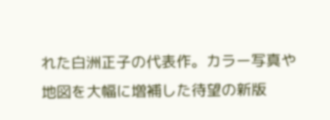れた白洲正子の代表作。カラー写真や地図を大幅に増補した待望の新版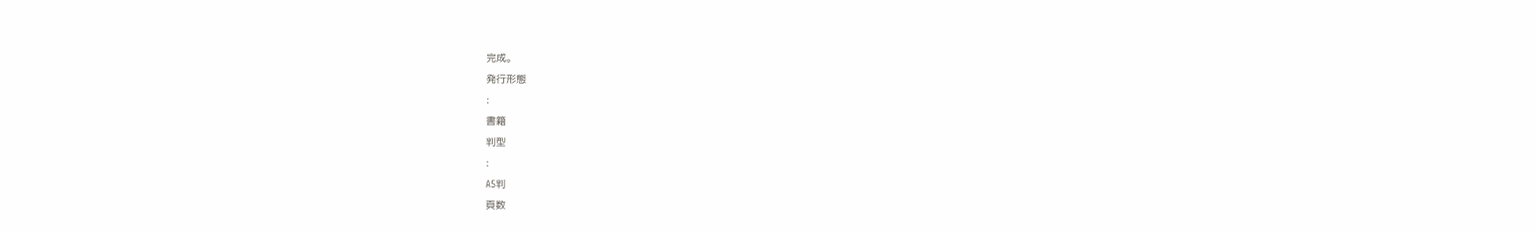完成。
発行形態
:
書籍
判型
:
A5判
頁数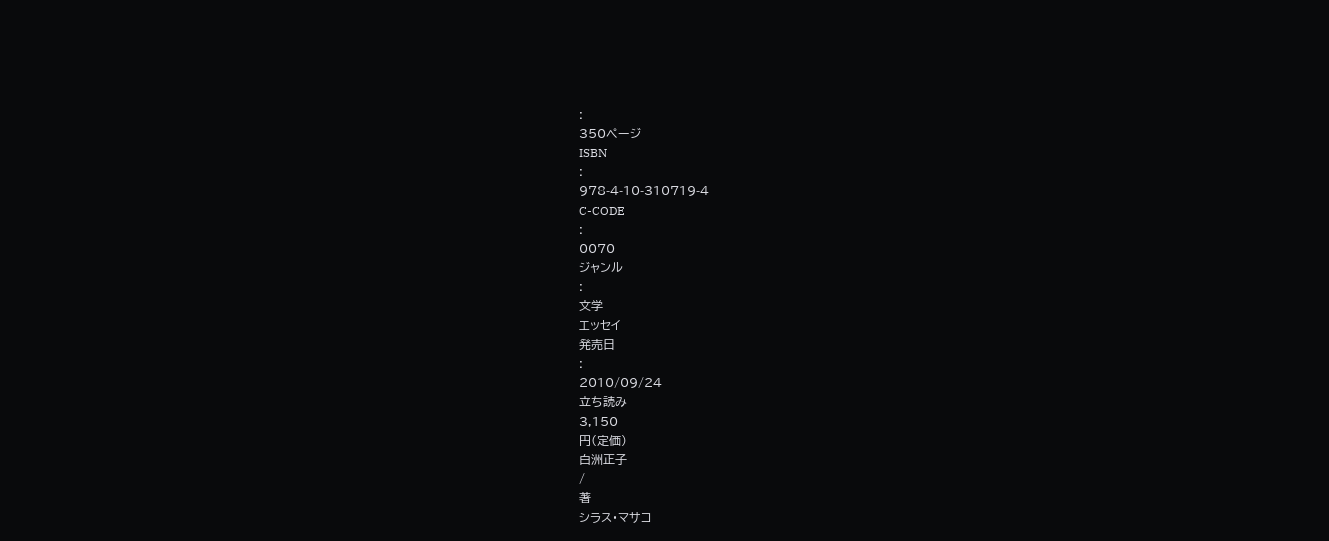:
350ページ
ISBN
:
978-4-10-310719-4
C-CODE
:
0070
ジャンル
:
文学
エッセイ
発売日
:
2010/09/24
立ち読み
3,150
円(定価)
白洲正子
/
著
シラス・マサコ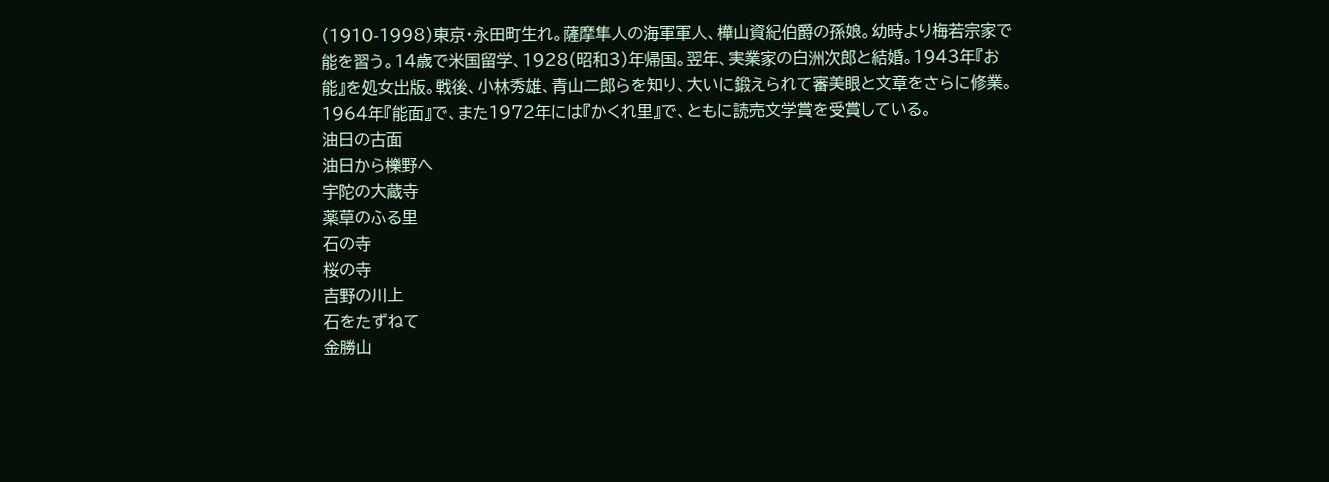(1910-1998)東京・永田町生れ。薩摩隼人の海軍軍人、樺山資紀伯爵の孫娘。幼時より梅若宗家で能を習う。14歳で米国留学、1928(昭和3)年帰国。翌年、実業家の白洲次郎と結婚。1943年『お能』を処女出版。戦後、小林秀雄、青山二郎らを知り、大いに鍛えられて審美眼と文章をさらに修業。1964年『能面』で、また1972年には『かくれ里』で、ともに読売文学賞を受賞している。
油日の古面
油日から櫟野へ
宇陀の大蔵寺
薬草のふる里
石の寺
桜の寺
吉野の川上
石をたずねて
金勝山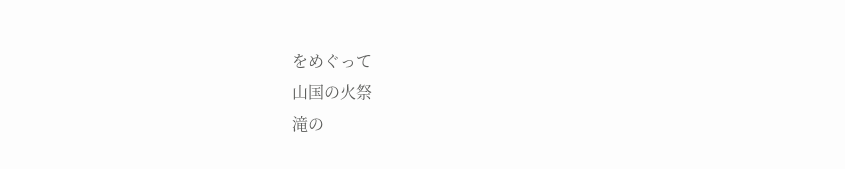をめぐって
山国の火祭
滝の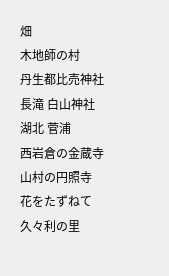畑
木地師の村
丹生都比売神社
長滝 白山神社
湖北 菅浦
西岩倉の金蔵寺
山村の円照寺
花をたずねて
久々利の里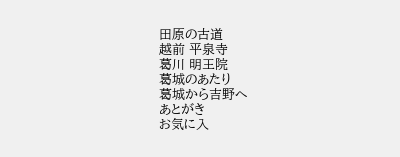田原の古道
越前 平泉寺
葛川 明王院
葛城のあたり
葛城から吉野へ
あとがき
お気に入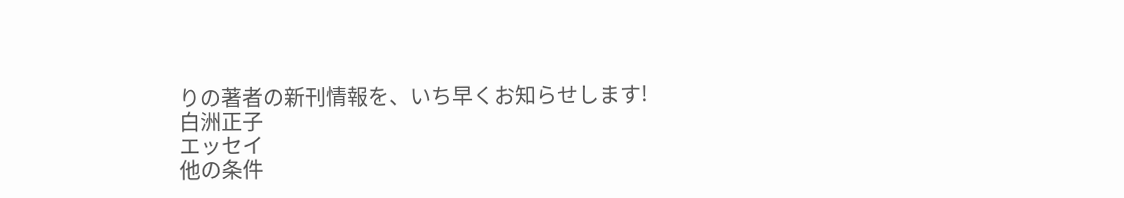りの著者の新刊情報を、いち早くお知らせします!
白洲正子
エッセイ
他の条件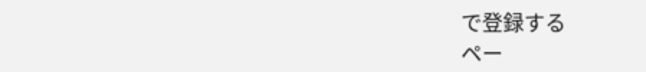で登録する
ペー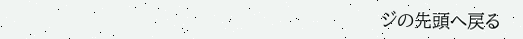ジの先頭へ戻る